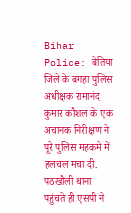Bihar Police: बेतिया जिले के बगहा पुलिस अधीक्षक रामानंद कुमार कौशल के एक अचानक निरीक्षण ने पूरे पुलिस महकमे में हलचल मचा दी. पठखौली थाना पहुंचते ही एसपी ने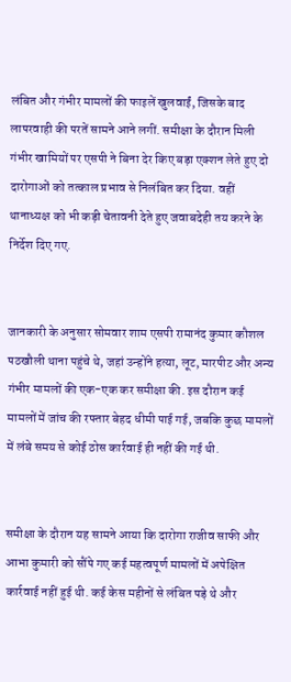लंबित और गंभीर मामलों की फाइलें खुलवाईं, जिसके बाद लापरवाही की परतें सामने आने लगीं. समीक्षा के दौरान मिली गंभीर खामियों पर एसपी ने बिना देर किए बड़ा एक्शन लेते हुए दो दारोगाओं को तत्काल प्रभाव से निलंबित कर दिया. वहीं थानाध्यक्ष को भी कड़ी चेतावनी देते हुए जवाबदेही तय करने के निर्देश दिए गए.


जानकारी के अनुसार सोमवार शाम एसपी रामानंद कुमार कौशल पठखौली थाना पहुंचे थे, जहां उन्होंने हत्या, लूट, मारपीट और अन्य गंभीर मामलों की एक-एक कर समीक्षा की. इस दौरान कई मामलों में जांच की रफ्तार बेहद धीमी पाई गई, जबकि कुछ मामलों में लंबे समय से कोई ठोस कार्रवाई ही नहीं की गई थी.


समीक्षा के दौरान यह सामने आया कि दारोगा राजीव साफी और आभा कुमारी को सौंपे गए कई महत्वपूर्ण मामलों में अपेक्षित कार्रवाई नहीं हुई थी. कई केस महीनों से लंबित पड़े थे और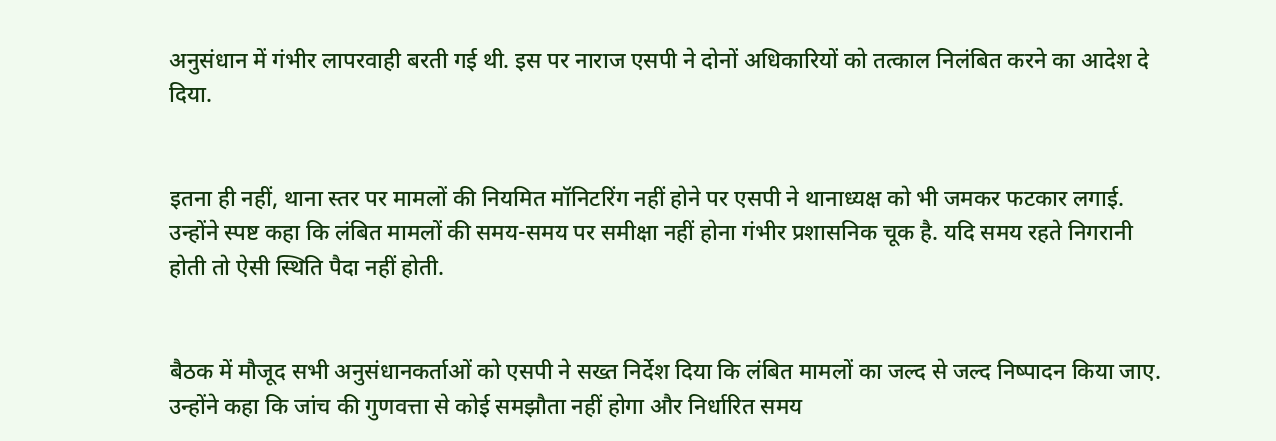अनुसंधान में गंभीर लापरवाही बरती गई थी. इस पर नाराज एसपी ने दोनों अधिकारियों को तत्काल निलंबित करने का आदेश दे दिया.


इतना ही नहीं, थाना स्तर पर मामलों की नियमित मॉनिटरिंग नहीं होने पर एसपी ने थानाध्यक्ष को भी जमकर फटकार लगाई. उन्होंने स्पष्ट कहा कि लंबित मामलों की समय-समय पर समीक्षा नहीं होना गंभीर प्रशासनिक चूक है. यदि समय रहते निगरानी होती तो ऐसी स्थिति पैदा नहीं होती.


बैठक में मौजूद सभी अनुसंधानकर्ताओं को एसपी ने सख्त निर्देश दिया कि लंबित मामलों का जल्द से जल्द निष्पादन किया जाए. उन्होंने कहा कि जांच की गुणवत्ता से कोई समझौता नहीं होगा और निर्धारित समय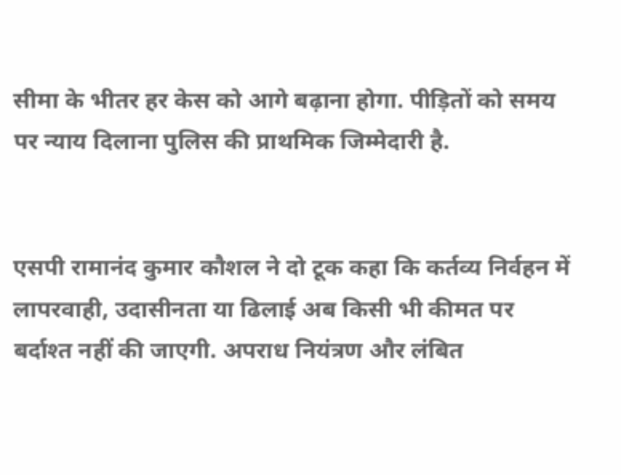सीमा के भीतर हर केस को आगे बढ़ाना होगा. पीड़ितों को समय पर न्याय दिलाना पुलिस की प्राथमिक जिम्मेदारी है.


एसपी रामानंद कुमार कौशल ने दो टूक कहा कि कर्तव्य निर्वहन में लापरवाही, उदासीनता या ढिलाई अब किसी भी कीमत पर बर्दाश्त नहीं की जाएगी. अपराध नियंत्रण और लंबित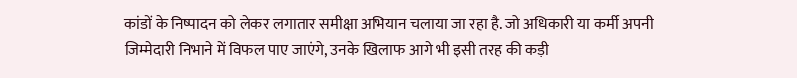कांडों के निष्पादन को लेकर लगातार समीक्षा अभियान चलाया जा रहा है. जो अधिकारी या कर्मी अपनी जिम्मेदारी निभाने में विफल पाए जाएंगे, उनके खिलाफ आगे भी इसी तरह की कड़ी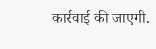कार्रवाई की जाएगी.